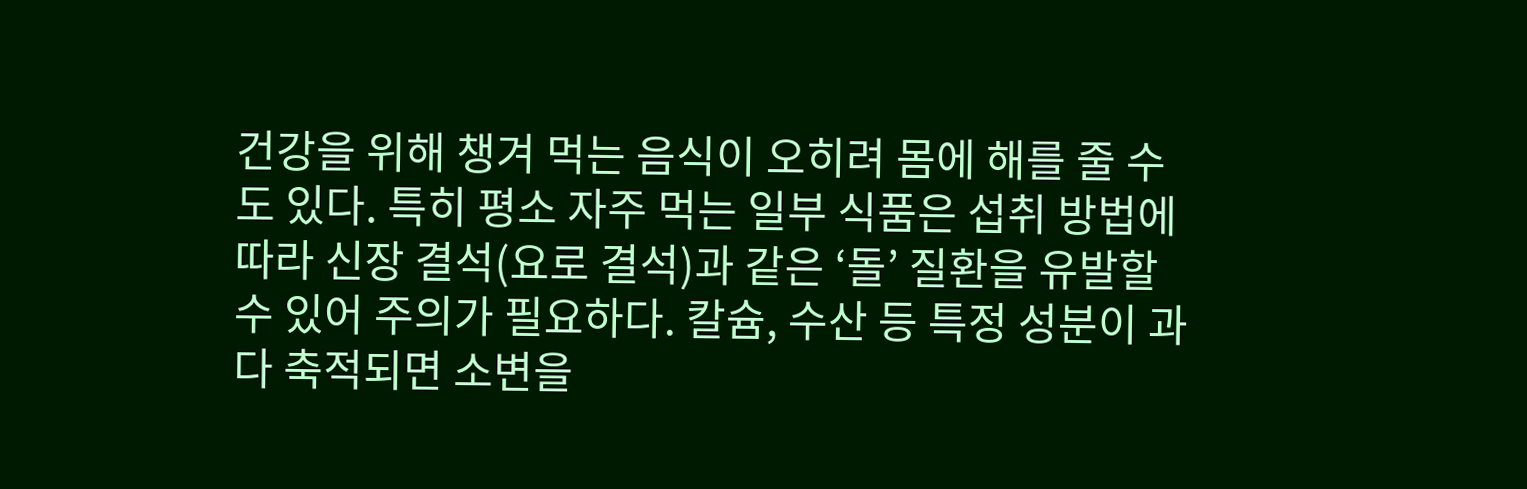건강을 위해 챙겨 먹는 음식이 오히려 몸에 해를 줄 수도 있다. 특히 평소 자주 먹는 일부 식품은 섭취 방법에 따라 신장 결석(요로 결석)과 같은 ‘돌’ 질환을 유발할 수 있어 주의가 필요하다. 칼슘, 수산 등 특정 성분이 과다 축적되면 소변을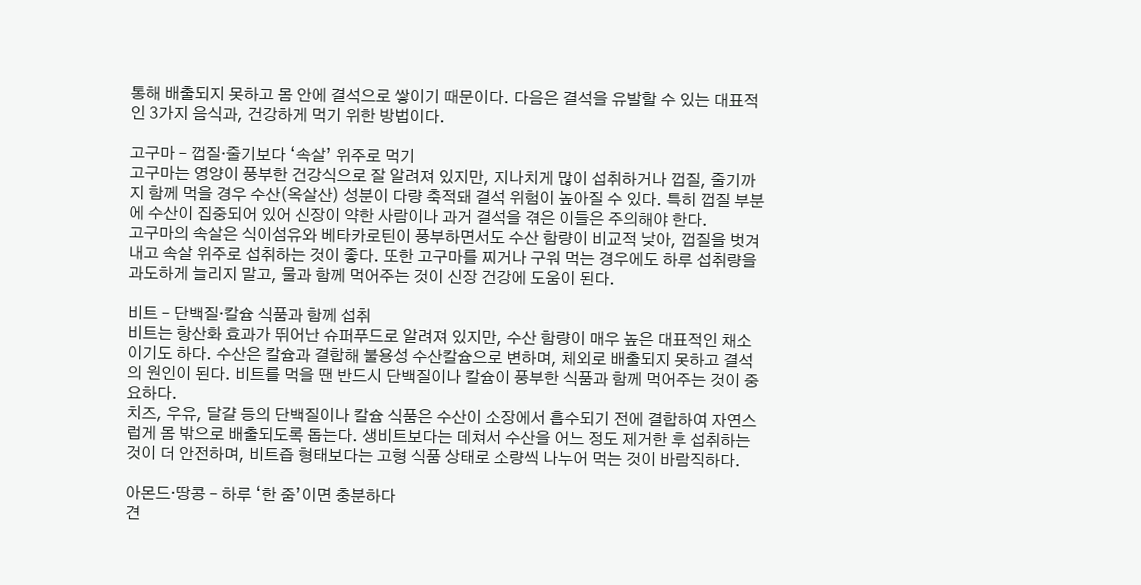통해 배출되지 못하고 몸 안에 결석으로 쌓이기 때문이다. 다음은 결석을 유발할 수 있는 대표적인 3가지 음식과, 건강하게 먹기 위한 방법이다.

고구마 – 껍질·줄기보다 ‘속살’ 위주로 먹기
고구마는 영양이 풍부한 건강식으로 잘 알려져 있지만, 지나치게 많이 섭취하거나 껍질, 줄기까지 함께 먹을 경우 수산(옥살산) 성분이 다량 축적돼 결석 위험이 높아질 수 있다. 특히 껍질 부분에 수산이 집중되어 있어 신장이 약한 사람이나 과거 결석을 겪은 이들은 주의해야 한다.
고구마의 속살은 식이섬유와 베타카로틴이 풍부하면서도 수산 함량이 비교적 낮아, 껍질을 벗겨내고 속살 위주로 섭취하는 것이 좋다. 또한 고구마를 찌거나 구워 먹는 경우에도 하루 섭취량을 과도하게 늘리지 말고, 물과 함께 먹어주는 것이 신장 건강에 도움이 된다.

비트 – 단백질·칼슘 식품과 함께 섭취
비트는 항산화 효과가 뛰어난 슈퍼푸드로 알려져 있지만, 수산 함량이 매우 높은 대표적인 채소이기도 하다. 수산은 칼슘과 결합해 불용성 수산칼슘으로 변하며, 체외로 배출되지 못하고 결석의 원인이 된다. 비트를 먹을 땐 반드시 단백질이나 칼슘이 풍부한 식품과 함께 먹어주는 것이 중요하다.
치즈, 우유, 달걀 등의 단백질이나 칼슘 식품은 수산이 소장에서 흡수되기 전에 결합하여 자연스럽게 몸 밖으로 배출되도록 돕는다. 생비트보다는 데쳐서 수산을 어느 정도 제거한 후 섭취하는 것이 더 안전하며, 비트즙 형태보다는 고형 식품 상태로 소량씩 나누어 먹는 것이 바람직하다.

아몬드·땅콩 – 하루 ‘한 줌’이면 충분하다
견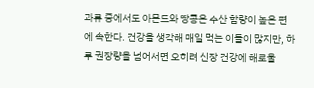과류 중에서도 아몬드와 땅콩은 수산 함량이 높은 편에 속한다. 건강을 생각해 매일 먹는 이들이 많지만, 하루 권장량을 넘어서면 오히려 신장 건강에 해로울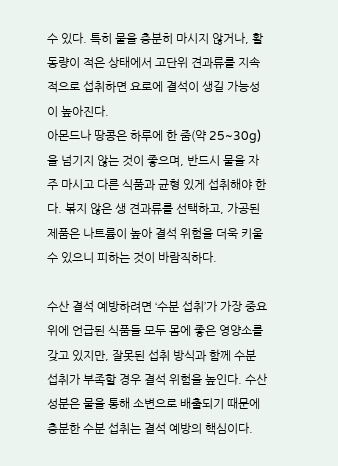수 있다. 특히 물을 충분히 마시지 않거나, 활동량이 적은 상태에서 고단위 견과류를 지속적으로 섭취하면 요로에 결석이 생길 가능성이 높아진다.
아몬드나 땅콩은 하루에 한 줌(약 25~30g)을 넘기지 않는 것이 좋으며, 반드시 물을 자주 마시고 다른 식품과 균형 있게 섭취해야 한다. 볶지 않은 생 견과류를 선택하고, 가공된 제품은 나트륨이 높아 결석 위험을 더욱 키울 수 있으니 피하는 것이 바람직하다.

수산 결석 예방하려면 ‘수분 섭취’가 가장 중요
위에 언급된 식품들 모두 몸에 좋은 영양소를 갖고 있지만, 잘못된 섭취 방식과 함께 수분 섭취가 부족할 경우 결석 위험을 높인다. 수산 성분은 물을 통해 소변으로 배출되기 때문에 충분한 수분 섭취는 결석 예방의 핵심이다.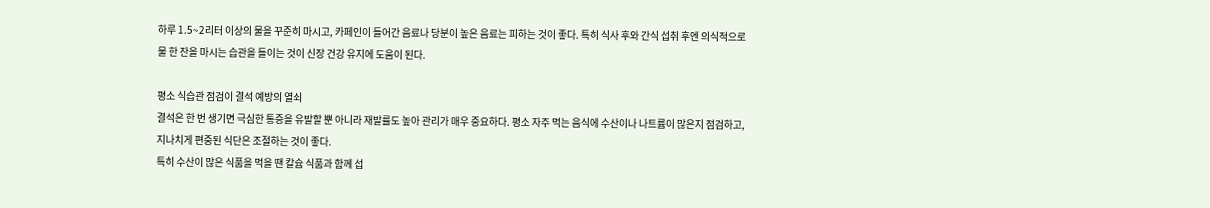하루 1.5~2리터 이상의 물을 꾸준히 마시고, 카페인이 들어간 음료나 당분이 높은 음료는 피하는 것이 좋다. 특히 식사 후와 간식 섭취 후엔 의식적으로 물 한 잔을 마시는 습관을 들이는 것이 신장 건강 유지에 도움이 된다.

평소 식습관 점검이 결석 예방의 열쇠
결석은 한 번 생기면 극심한 통증을 유발할 뿐 아니라 재발률도 높아 관리가 매우 중요하다. 평소 자주 먹는 음식에 수산이나 나트륨이 많은지 점검하고, 지나치게 편중된 식단은 조절하는 것이 좋다.
특히 수산이 많은 식품을 먹을 땐 칼슘 식품과 함께 섭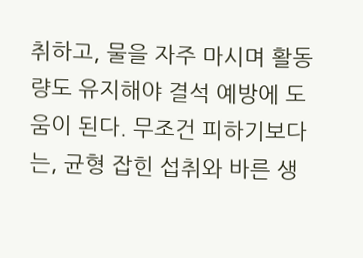취하고, 물을 자주 마시며 활동량도 유지해야 결석 예방에 도움이 된다. 무조건 피하기보다는, 균형 잡힌 섭취와 바른 생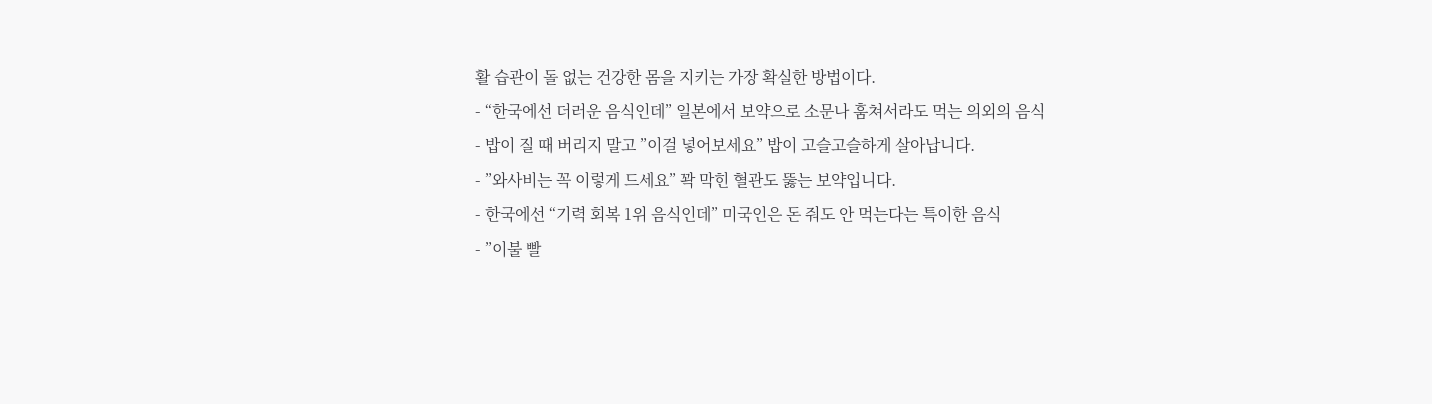활 습관이 돌 없는 건강한 몸을 지키는 가장 확실한 방법이다.
- “한국에선 더러운 음식인데” 일본에서 보약으로 소문나 훔쳐서라도 먹는 의외의 음식
- 밥이 질 때 버리지 말고 ”이걸 넣어보세요” 밥이 고슬고슬하게 살아납니다.
- ”와사비는 꼭 이렇게 드세요” 꽉 막힌 혈관도 뚫는 보약입니다.
- 한국에선 “기력 회복 1위 음식인데” 미국인은 돈 줘도 안 먹는다는 특이한 음식
- ”이불 빨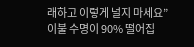래하고 이렇게 널지 마세요” 이불 수명이 90% 떨어집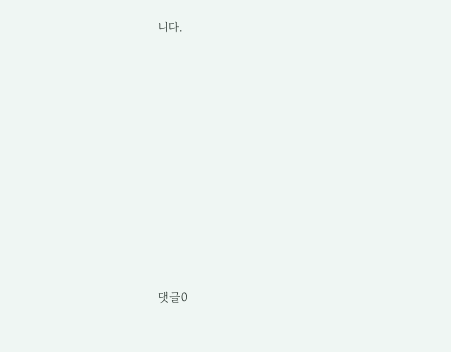니다.










댓글0